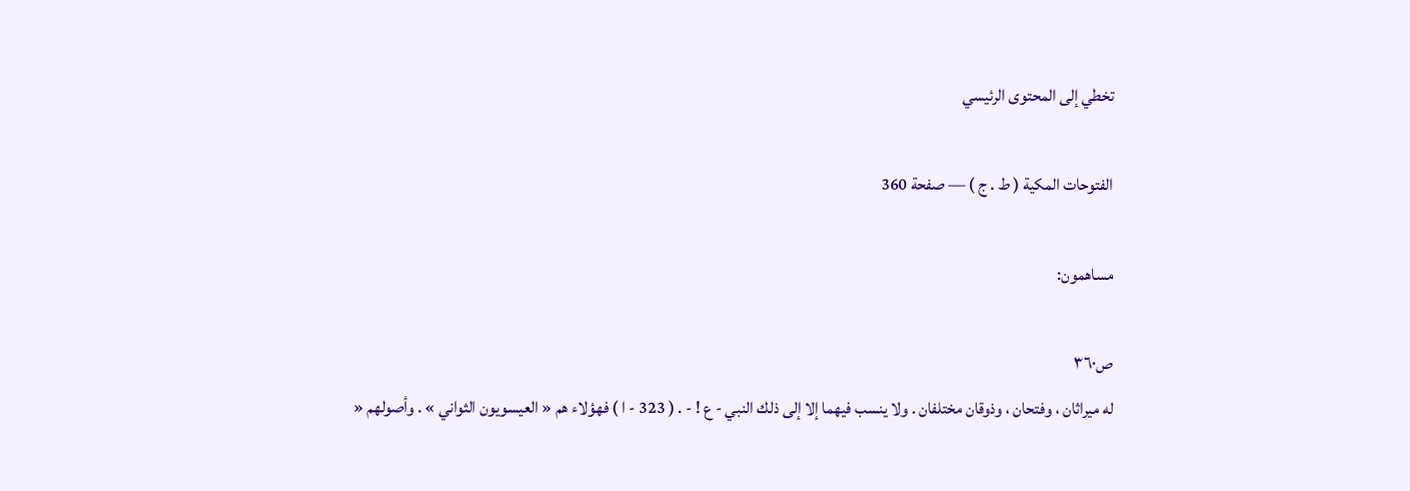تخطي إلى المحتوى الرئيسي

الفتوحات المكية ( ط . ج ) — صفحة 360

مساهمون:

ص٣٦٠
له ميراثان ، وفتحان ، وذوقان مختلفان . ولا ينسب فيهما إلا إلى ذلك النبي - ع ! - . ( 323 - ا ) فهؤلاء هم « العيسويون الثواني » . وأصولهم «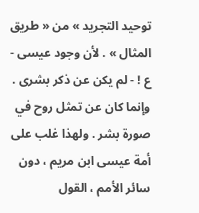توحيد التجريد » من « طريق المثال » . لأن وجود عيسى - ع ! - لم يكن عن ذكر بشرى . وإنما كان عن تمثل روح في صورة بشر . ولهذا غلب على أمة عيسى ابن مريم ، دون سائر الأمم ، القول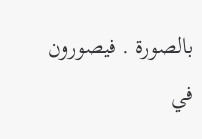بالصورة . فيصورون في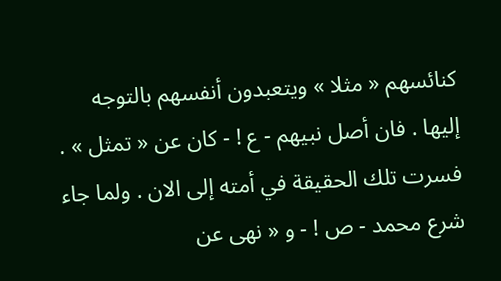كنائسهم « مثلا » ويتعبدون أنفسهم بالتوجه إليها . فان أصل نبيهم - ع ! - كان عن « تمثل » . فسرت تلك الحقيقة في أمته إلى الان . ولما جاء شرع محمد - ص ! - و « نهى عن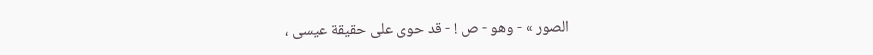الصور » - وهو - ص ! - قد حوى على حقيقة عيسى ،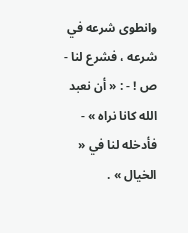وانطوى شرعه في شرعه ، فشرع لنا - ص ! - : « أن نعبد الله كانا نراه » - فأدخله لنا في « الخيال » .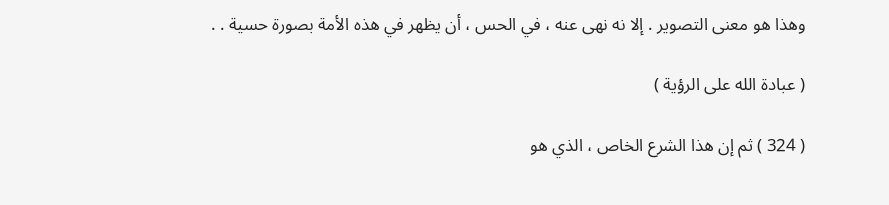وهذا هو معنى التصوير . إلا نه نهى عنه ، في الحس ، أن يظهر في هذه الأمة بصورة حسية . .

( عبادة الله على الرؤية )

( 324 ) ثم إن هذا الشرع الخاص ، الذي هو